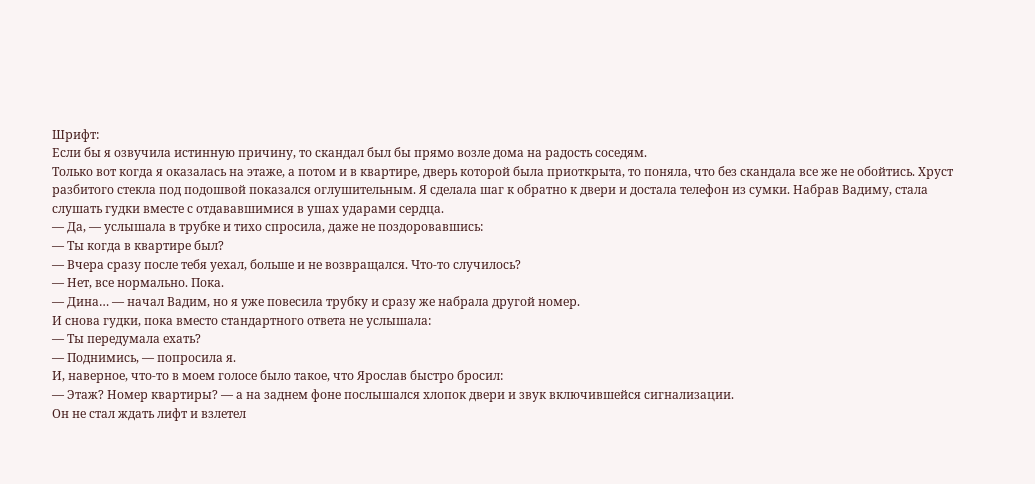Шрифт:
Если бы я озвучила истинную причину, то скандал был бы прямо возле дома на радость соседям.
Только вот когда я оказалась на этаже, а потом и в квартире, дверь которой была приоткрыта, то поняла, что без скандала все же не обойтись. Хруст разбитого стекла под подошвой показался оглушительным. Я сделала шаг к обратно к двери и достала телефон из сумки. Набрав Вадиму, стала слушать гудки вместе с отдававшимися в ушах ударами сердца.
— Да, — услышала в трубке и тихо спросила, даже не поздоровавшись:
— Ты когда в квартире был?
— Вчера сразу после тебя уехал, больше и не возвращался. Что-то случилось?
— Нет, все нормально. Пока.
— Дина… — начал Вадим, но я уже повесила трубку и сразу же набрала другой номер.
И снова гудки, пока вместо стандартного ответа не услышала:
— Ты передумала ехать?
— Поднимись, — попросила я.
И, наверное, что-то в моем голосе было такое, что Ярослав быстро бросил:
— Этаж? Номер квартиры? — а на заднем фоне послышался хлопок двери и звук включившейся сигнализации.
Он не стал ждать лифт и взлетел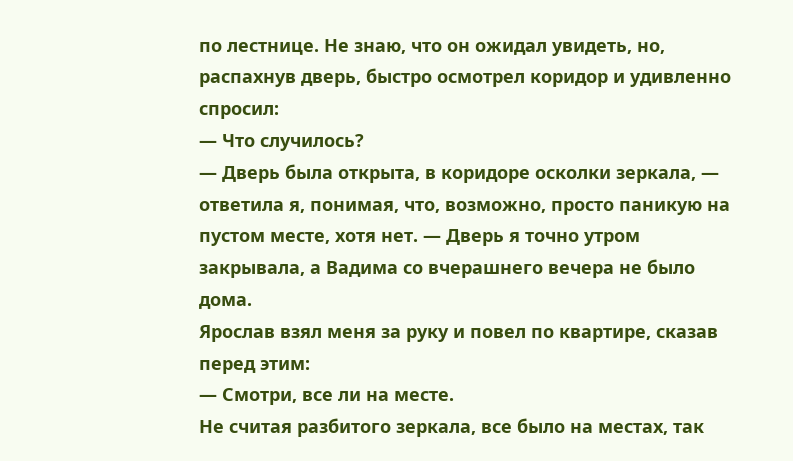по лестнице. Не знаю, что он ожидал увидеть, но, распахнув дверь, быстро осмотрел коридор и удивленно спросил:
— Что случилось?
— Дверь была открыта, в коридоре осколки зеркала, — ответила я, понимая, что, возможно, просто паникую на пустом месте, хотя нет. — Дверь я точно утром закрывала, а Вадима со вчерашнего вечера не было дома.
Ярослав взял меня за руку и повел по квартире, сказав перед этим:
— Смотри, все ли на месте.
Не считая разбитого зеркала, все было на местах, так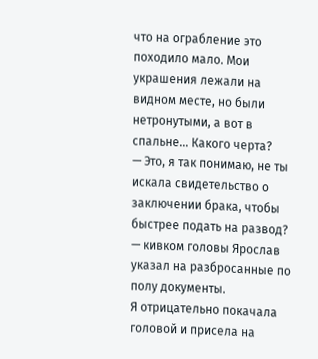что на ограбление это походило мало. Мои украшения лежали на видном месте, но были нетронутыми, а вот в спальне… Какого черта?
— Это, я так понимаю, не ты искала свидетельство о заключении брака, чтобы быстрее подать на развод? — кивком головы Ярослав указал на разбросанные по полу документы.
Я отрицательно покачала головой и присела на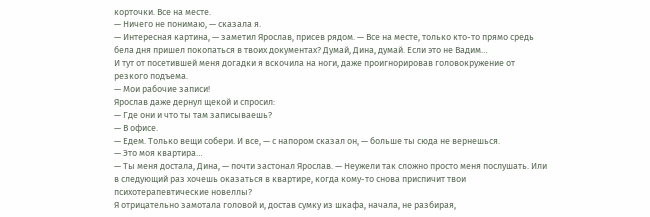корточки. Все на месте.
— Ничего не понимаю, — сказала я.
— Интересная картина, — заметил Ярослав, присев рядом. — Все на месте, только кто-то прямо средь бела дня пришел покопаться в твоих документах? Думай, Дина, думай. Если это не Вадим…
И тут от посетившей меня догадки я вскочила на ноги, даже проигнорировав головокружение от резкого подъема.
— Мои рабочие записи!
Ярослав даже дернул щекой и спросил:
— Где они и что ты там записываешь?
— В офисе.
— Едем. Только вещи собери. И все, — с напором сказал он, — больше ты сюда не вернешься.
— Это моя квартира…
— Ты меня достала, Дина, — почти застонал Ярослав. — Неужели так сложно просто меня послушать. Или в следующий раз хочешь оказаться в квартире, когда кому-то снова приспичит твои психотерапевтические новеллы?
Я отрицательно замотала головой и, достав сумку из шкафа, начала, не разбирая,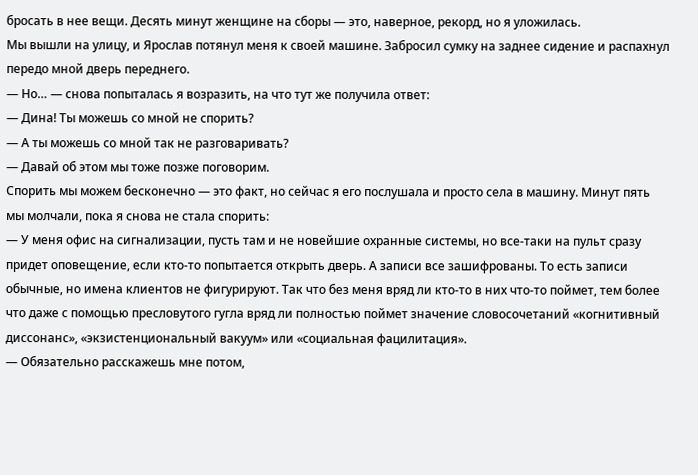бросать в нее вещи. Десять минут женщине на сборы — это, наверное, рекорд, но я уложилась.
Мы вышли на улицу, и Ярослав потянул меня к своей машине. Забросил сумку на заднее сидение и распахнул передо мной дверь переднего.
— Но… — снова попыталась я возразить, на что тут же получила ответ:
— Дина! Ты можешь со мной не спорить?
— А ты можешь со мной так не разговаривать?
— Давай об этом мы тоже позже поговорим.
Спорить мы можем бесконечно — это факт, но сейчас я его послушала и просто села в машину. Минут пять мы молчали, пока я снова не стала спорить:
— У меня офис на сигнализации, пусть там и не новейшие охранные системы, но все-таки на пульт сразу придет оповещение, если кто-то попытается открыть дверь. А записи все зашифрованы. То есть записи обычные, но имена клиентов не фигурируют. Так что без меня вряд ли кто-то в них что-то поймет, тем более что даже с помощью пресловутого гугла вряд ли полностью поймет значение словосочетаний «когнитивный диссонанс», «экзистенциональный вакуум» или «социальная фацилитация».
— Обязательно расскажешь мне потом,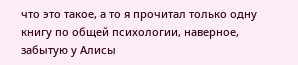что это такое, а то я прочитал только одну книгу по общей психологии, наверное, забытую у Алисы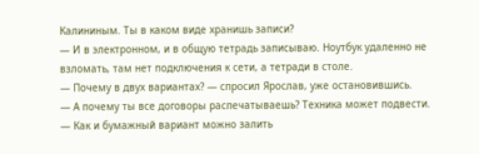Калининым. Ты в каком виде хранишь записи?
— И в электронном, и в общую тетрадь записываю. Ноутбук удаленно не взломать, там нет подключения к сети, а тетради в столе.
— Почему в двух вариантах? — спросил Ярослав, уже остановившись.
— А почему ты все договоры распечатываешь? Техника может подвести.
— Как и бумажный вариант можно залить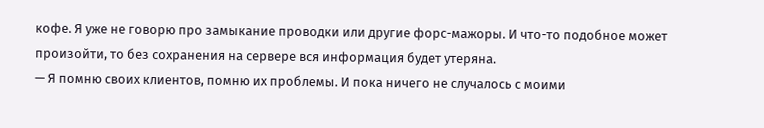кофе. Я уже не говорю про замыкание проводки или другие форс-мажоры. И что-то подобное может произойти, то без сохранения на сервере вся информация будет утеряна.
— Я помню своих клиентов, помню их проблемы. И пока ничего не случалось с моими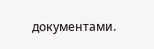документами.